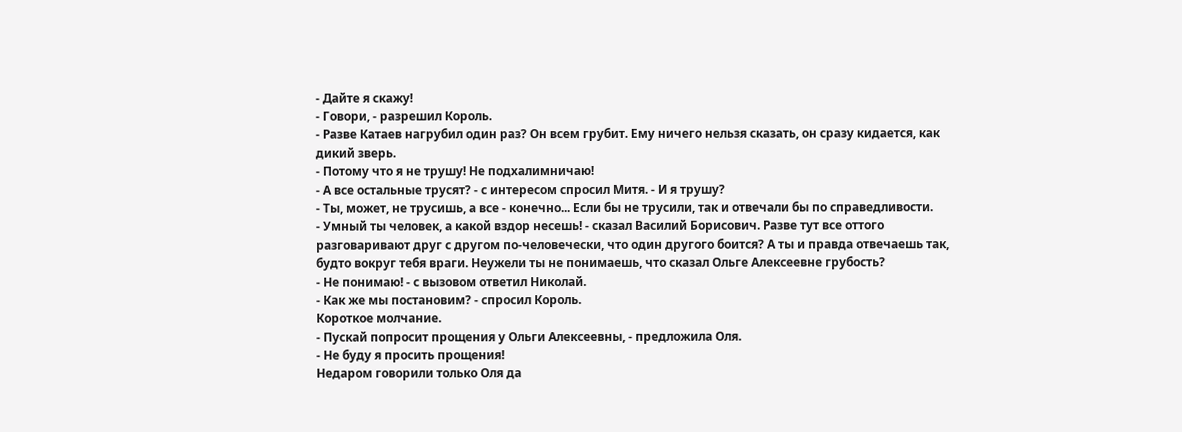- Дайте я скажу!
- Говори, - разрешил Король.
- Разве Катаев нагрубил один раз? Он всем грубит. Ему ничего нельзя сказать, он сразу кидается, как дикий зверь.
- Потому что я не трушу! Не подхалимничаю!
- А все остальные трусят? - с интересом спросил Митя. - И я трушу?
- Ты, может, не трусишь, а все - конечно... Если бы не трусили, так и отвечали бы по справедливости.
- Умный ты человек, а какой вздор несешь! - сказал Baсилий Борисович. Разве тут все оттого разговаривают друг с другом по-человечески, что один другого боится? А ты и правда отвечаешь так, будто вокруг тебя враги. Неужели ты не понимаешь, что сказал Ольге Алексеевне грубость?
- Не понимаю! - с вызовом ответил Николай.
- Как же мы постановим? - спросил Король.
Короткое молчание.
- Пускай попросит прощения у Ольги Алексеевны, - предложила Оля.
- Не буду я просить прощения!
Недаром говорили только Оля да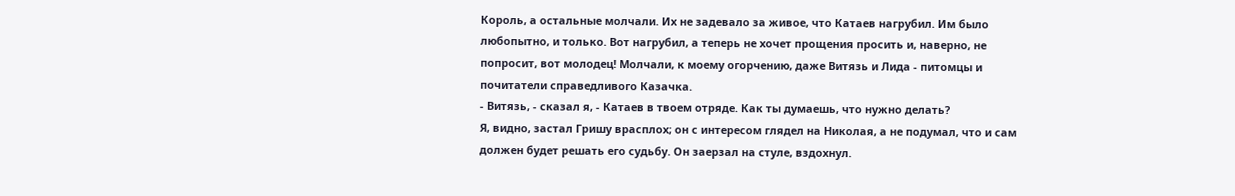Король, а остальные молчали. Их не задевало за живое, что Катаев нагрубил. Им было любопытно, и только. Вот нагрубил, а теперь не хочет прощения просить и, наверно, не попросит, вот молодец! Молчали, к моему огорчению, даже Витязь и Лида - питомцы и почитатели справедливого Казачка.
- Витязь, - сказал я, - Катаев в твоем отряде. Как ты думаешь, что нужно делать?
Я, видно, застал Гришу врасплох; он с интересом глядел на Николая, а не подумал, что и сам должен будет решать его судьбу. Он заерзал на стуле, вздохнул.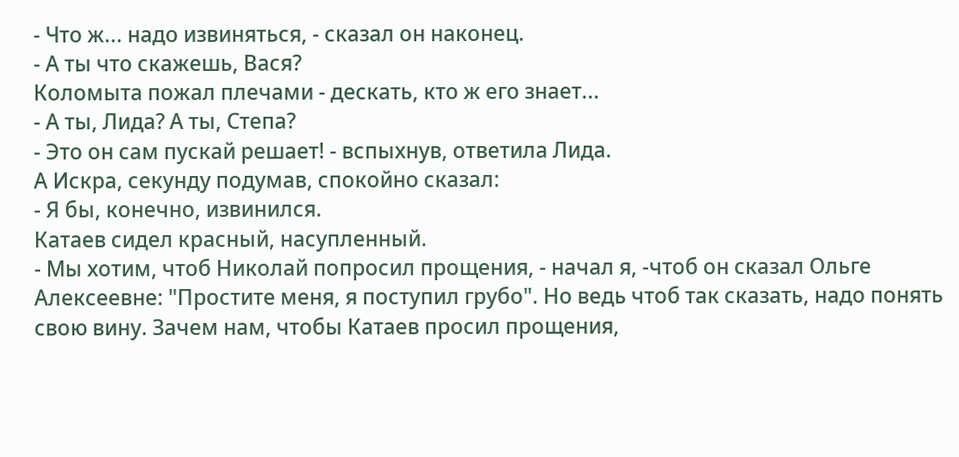- Что ж... надо извиняться, - сказал он наконец.
- А ты что скажешь, Вася?
Коломыта пожал плечами - дескать, кто ж его знает...
- А ты, Лида? А ты, Степа?
- Это он сам пускай решает! - вспыхнув, ответила Лида.
А Искра, секунду подумав, спокойно сказал:
- Я бы, конечно, извинился.
Катаев сидел красный, насупленный.
- Мы хотим, чтоб Николай попросил прощения, - начал я, -чтоб он сказал Ольге Алексеевне: "Простите меня, я поступил грубо". Но ведь чтоб так сказать, надо понять свою вину. Зачем нам, чтобы Катаев просил прощения,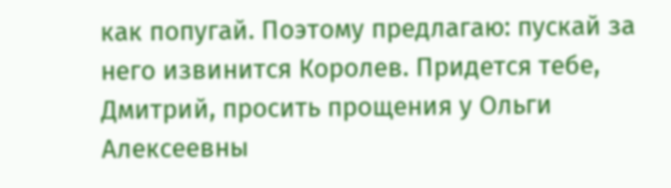как попугай. Поэтому предлагаю: пускай за него извинится Королев. Придется тебе, Дмитрий, просить прощения у Ольги Алексеевны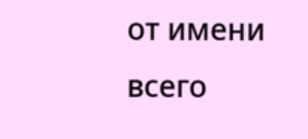от имени всего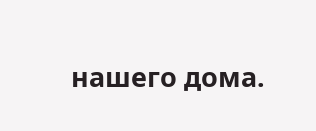нашего дома.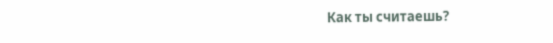Как ты считаешь?